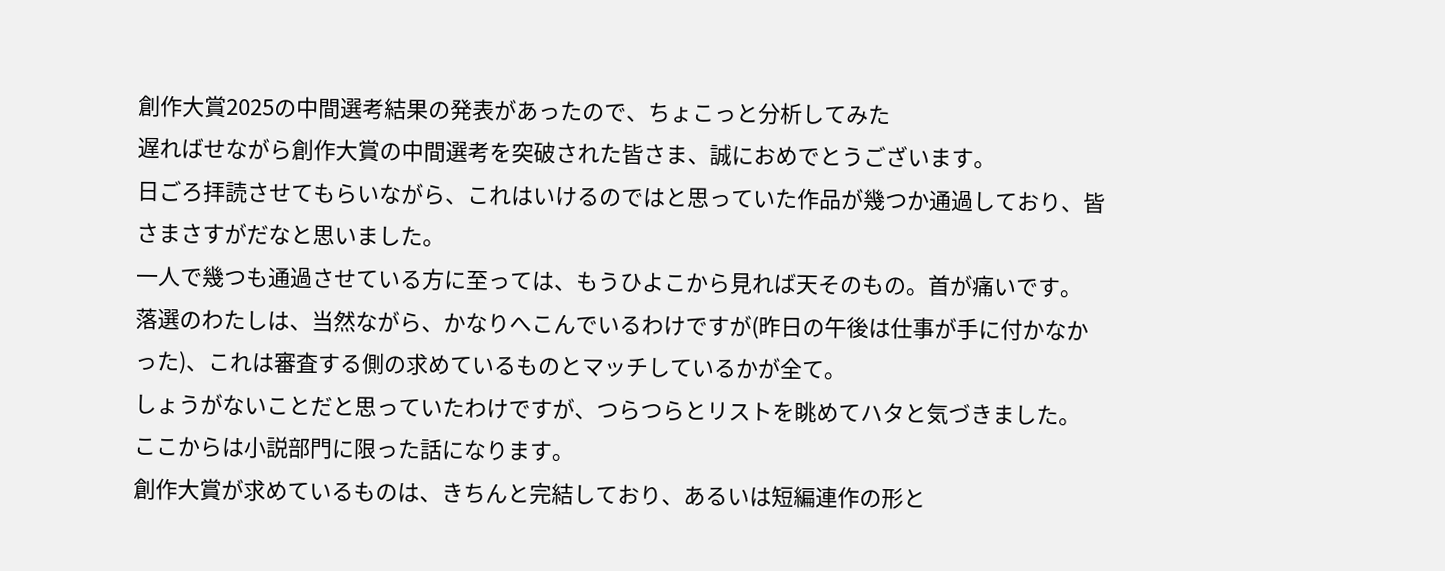創作大賞2025の中間選考結果の発表があったので、ちょこっと分析してみた
遅ればせながら創作大賞の中間選考を突破された皆さま、誠におめでとうございます。
日ごろ拝読させてもらいながら、これはいけるのではと思っていた作品が幾つか通過しており、皆さまさすがだなと思いました。
一人で幾つも通過させている方に至っては、もうひよこから見れば天そのもの。首が痛いです。
落選のわたしは、当然ながら、かなりへこんでいるわけですが(昨日の午後は仕事が手に付かなかった)、これは審査する側の求めているものとマッチしているかが全て。
しょうがないことだと思っていたわけですが、つらつらとリストを眺めてハタと気づきました。
ここからは小説部門に限った話になります。
創作大賞が求めているものは、きちんと完結しており、あるいは短編連作の形と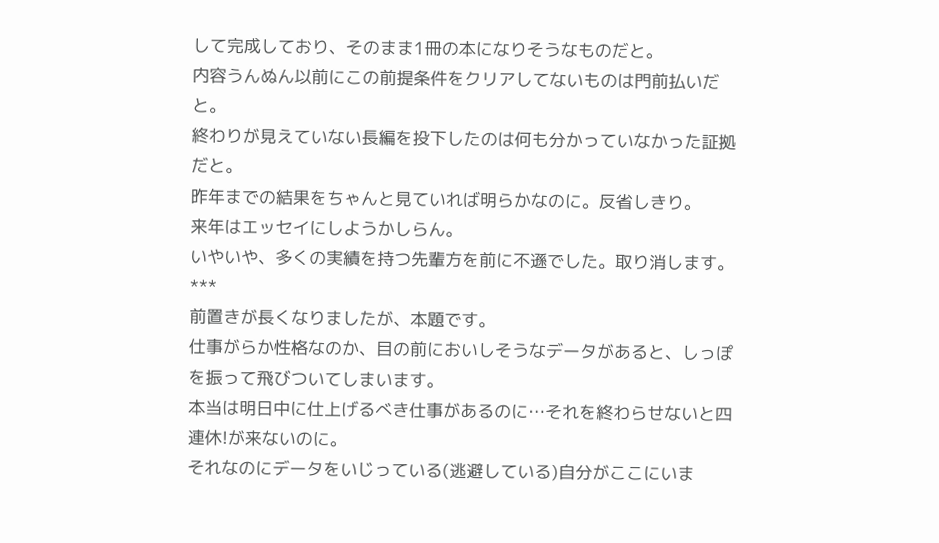して完成しており、そのまま1冊の本になりそうなものだと。
内容うんぬん以前にこの前提条件をクリアしてないものは門前払いだと。
終わりが見えていない長編を投下したのは何も分かっていなかった証拠だと。
昨年までの結果をちゃんと見ていれば明らかなのに。反省しきり。
来年はエッセイにしようかしらん。
いやいや、多くの実績を持つ先輩方を前に不遜でした。取り消します。
***
前置きが長くなりましたが、本題です。
仕事がらか性格なのか、目の前においしそうなデータがあると、しっぽを振って飛びついてしまいます。
本当は明日中に仕上げるべき仕事があるのに…それを終わらせないと四連休!が来ないのに。
それなのにデータをいじっている(逃避している)自分がここにいま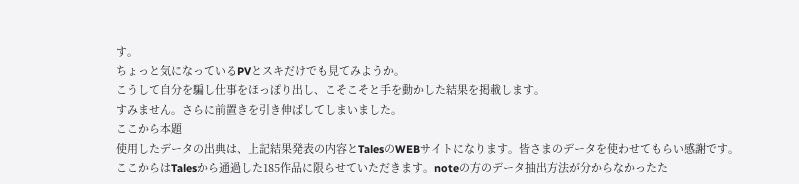す。
ちょっと気になっているPVとスキだけでも見てみようか。
こうして自分を騙し仕事をほっぽり出し、こそこそと手を動かした結果を掲載します。
すみません。さらに前置きを引き伸ばしてしまいました。
ここから本題
使用したデータの出典は、上記結果発表の内容とTalesのWEBサイトになります。皆さまのデータを使わせてもらい感謝です。
ここからはTalesから通過した185作品に限らせていただきます。noteの方のデータ抽出方法が分からなかったた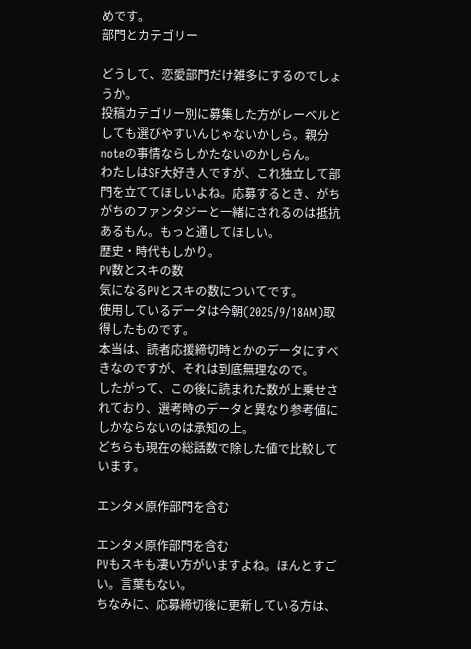めです。
部門とカテゴリー

どうして、恋愛部門だけ雑多にするのでしょうか。
投稿カテゴリー別に募集した方がレーベルとしても選びやすいんじゃないかしら。親分noteの事情ならしかたないのかしらん。
わたしはSF大好き人ですが、これ独立して部門を立ててほしいよね。応募するとき、がちがちのファンタジーと一緒にされるのは抵抗あるもん。もっと通してほしい。
歴史・時代もしかり。
PV数とスキの数
気になるPVとスキの数についてです。
使用しているデータは今朝(2025/9/18AM)取得したものです。
本当は、読者応援締切時とかのデータにすべきなのですが、それは到底無理なので。
したがって、この後に読まれた数が上乗せされており、選考時のデータと異なり参考値にしかならないのは承知の上。
どちらも現在の総話数で除した値で比較しています。

エンタメ原作部門を含む

エンタメ原作部門を含む
PVもスキも凄い方がいますよね。ほんとすごい。言葉もない。
ちなみに、応募締切後に更新している方は、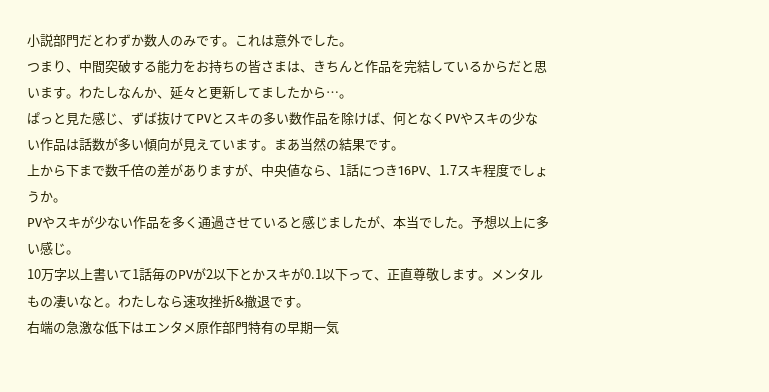小説部門だとわずか数人のみです。これは意外でした。
つまり、中間突破する能力をお持ちの皆さまは、きちんと作品を完結しているからだと思います。わたしなんか、延々と更新してましたから…。
ぱっと見た感じ、ずば抜けてPVとスキの多い数作品を除けば、何となくPVやスキの少ない作品は話数が多い傾向が見えています。まあ当然の結果です。
上から下まで数千倍の差がありますが、中央値なら、1話につき16PV、1.7スキ程度でしょうか。
PVやスキが少ない作品を多く通過させていると感じましたが、本当でした。予想以上に多い感じ。
10万字以上書いて1話毎のPVが2以下とかスキが0.1以下って、正直尊敬します。メンタルもの凄いなと。わたしなら速攻挫折&撤退です。
右端の急激な低下はエンタメ原作部門特有の早期一気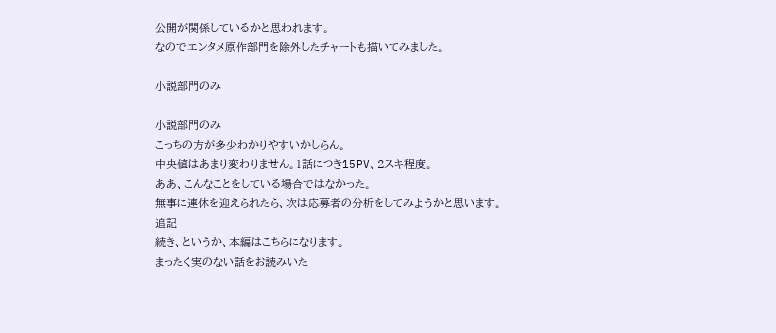公開が関係しているかと思われます。
なのでエンタメ原作部門を除外したチャートも描いてみました。

小説部門のみ

小説部門のみ
こっちの方が多少わかりやすいかしらん。
中央値はあまり変わりません。1話につき15PV、2スキ程度。
ああ、こんなことをしている場合ではなかった。
無事に連休を迎えられたら、次は応募者の分析をしてみようかと思います。
追記
続き、というか、本編はこちらになります。
まったく実のない話をお読みいた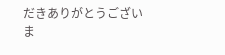だきありがとうございま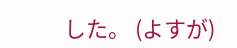した。 (よすが)